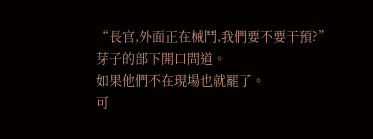“長官,外面正在械鬥,我們要不要干預?”
芽子的部下開口問道。
如果他們不在現場也就罷了。
可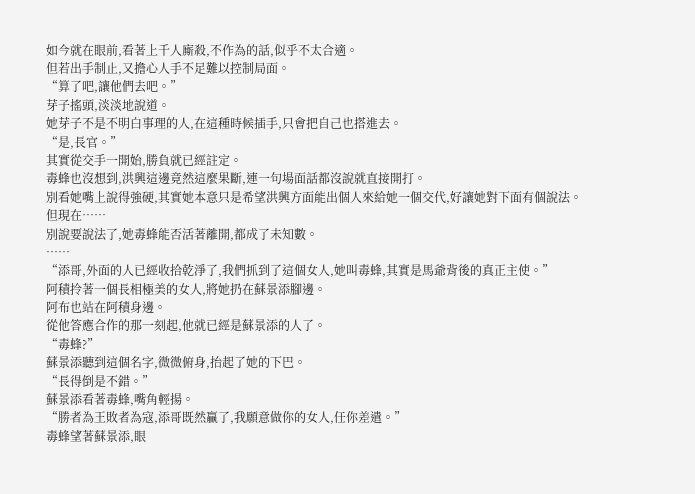如今就在眼前,看著上千人廝殺,不作為的話,似乎不太合適。
但若出手制止,又擔心人手不足難以控制局面。
“算了吧,讓他們去吧。”
芽子搖頭,淡淡地說道。
她芽子不是不明白事理的人,在這種時候插手,只會把自己也搭進去。
“是,長官。”
其實從交手一開始,勝負就已經註定。
毒蜂也沒想到,洪興這邊竟然這麼果斷,連一句場面話都沒說就直接開打。
別看她嘴上說得強硬,其實她本意只是希望洪興方面能出個人來給她一個交代,好讓她對下面有個說法。
但現在……
別說要說法了,她毒蜂能否活著離開,都成了未知數。
……
“添哥,外面的人已經收拾乾淨了,我們抓到了這個女人,她叫毒蜂,其實是馬爺背後的真正主使。”
阿積拎著一個長相極美的女人,將她扔在蘇景添腳邊。
阿布也站在阿積身邊。
從他答應合作的那一刻起,他就已經是蘇景添的人了。
“毒蜂?”
蘇景添聽到這個名字,微微俯身,抬起了她的下巴。
“長得倒是不錯。”
蘇景添看著毒蜂,嘴角輕揚。
“勝者為王敗者為寇,添哥既然贏了,我願意做你的女人,任你差遣。”
毒蜂望著蘇景添,眼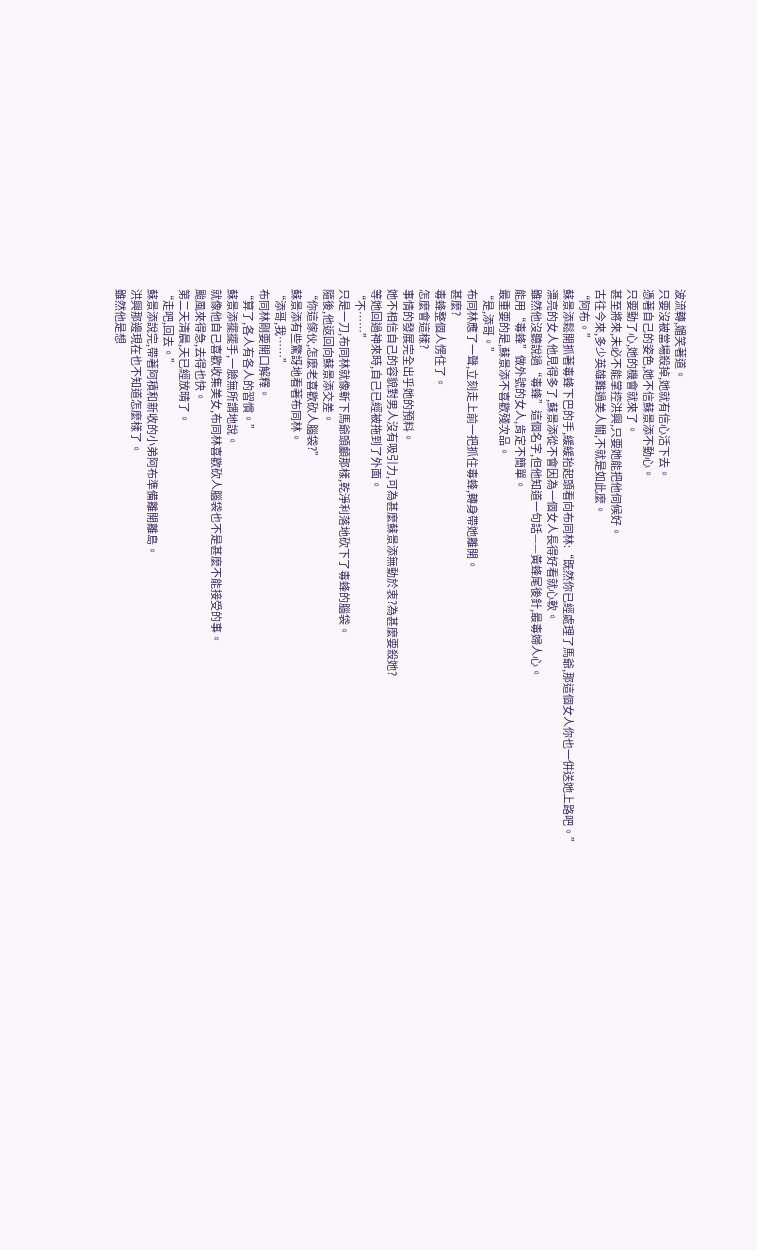波流轉,媚笑著道。
只要沒被當場殺掉,她就有信心活下去。
憑著自己的姿色,她不信蘇景添不動心。
只要動了心,她的機會就來了。
甚至將來,未必不能掌控洪興,只要她能把他伺候好。
古往今來,多少英雄難過美人關,不就是如此麼。
“阿布。”
蘇景添鬆開抓著毒蜂下巴的手,緩緩抬起頭看向布同林:“既然你已經處理了馬爺,那這個女人你也一併送她上路吧。”
漂亮的女人他見得多了,蘇景添從不會因為一個女人長得好看就心軟。
雖然他沒聽說過“毒蜂”這個名字,但他知道一句話——黃蜂尾後針,最毒婦人心。
能用“毒蜂”做外號的女人,肯定不簡單。
最重要的是,蘇景添不喜歡殘次品。
“是,添哥。”
布同林應了一聲,立刻走上前一把抓住毒蜂,轉身帶她離開。
甚麼?
毒蜂整個人愣住了。
怎麼會這樣?
事情的發展完全出乎她的預料。
她不相信自己的容貌對男人沒有吸引力,可為甚麼蘇景添無動於衷?為甚麼要殺她?
等她回過神來時,自己已經被拖到了外面。
“不……”
只是一刀,布同林就像斬下馬爺頭顱那樣,乾淨利落地砍下了毒蜂的腦袋。
隨後,他返回向蘇景添交差。
“你這傢伙,怎麼老喜歡砍人腦袋?”
蘇景添有些驚訝地看著布同林。
“添哥,我……”
布同林剛要開口解釋。
“算了,各人有各人的習慣。”
蘇景添擺擺手,一臉無所謂地說。
就像他自己喜歡收集美女,布同林喜歡砍人腦袋也不是甚麼不能接受的事。
颱風來得急,去得也快。
第二天清晨,天已經放晴了。
“走吧,回去。”
蘇景添說完,帶著阿積和新收的小弟阿布準備離開離島。
洪興那邊現在也不知道怎麼樣了。
雖然他是想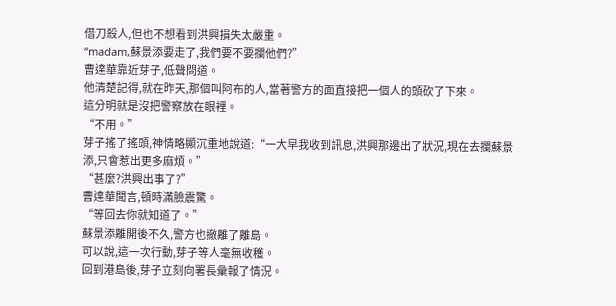借刀殺人,但也不想看到洪興損失太嚴重。
“madam,蘇景添要走了,我們要不要攔他們?”
曹達華靠近芽子,低聲問道。
他清楚記得,就在昨天,那個叫阿布的人,當著警方的面直接把一個人的頭砍了下來。
這分明就是沒把警察放在眼裡。
“不用。”
芽子搖了搖頭,神情略顯沉重地說道:“一大早我收到訊息,洪興那邊出了狀況,現在去攔蘇景添,只會惹出更多麻煩。”
“甚麼?洪興出事了?”
曹達華聞言,頓時滿臉震驚。
“等回去你就知道了。”
蘇景添離開後不久,警方也撤離了離島。
可以說,這一次行動,芽子等人毫無收穫。
回到港島後,芽子立刻向署長彙報了情況。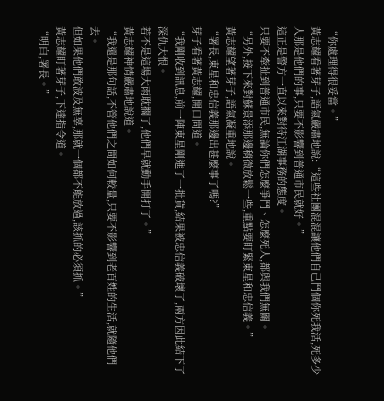“你處理得很妥當。”
黃志耀看著芽子,語氣嚴肅地說:“這些社團混混讓他們自己鬥個你死我活,死多少人那是他們的事,只要不影響到普通市民就好。”
這正是警方一直以來對待江湖事務的態度。
只要不牽扯到普通市民,無論你們怎麼爭鬥、怎麼死人,都與我們無關。
“另外,接下來對蘇景添那邊稍微放鬆一些,重點要盯緊東星和忠信義。”
黃志耀望著芽子,語氣凝重地說。
“署長,東星和忠信義那邊出甚麼事了嗎?”
芽子看著黃志耀,開口問道。
“我剛收到訊息,前一陣東星剛進了一批貨,結果被忠信義破壞了,兩方因此結下了深仇大恨。
若不是這場大雨耽擱了,他們早就動手開打了。”
黃志耀神情嚴肅地說道。
“我還是那句話,不管他們之間如何較量,只要不影響到老百姓的生活,就隨他們去。
但如果他們敢波及無辜,那就一個都不能放過,該抓的必須抓。”
黃志耀盯著芽子,下達指令道。
“明白,署長。”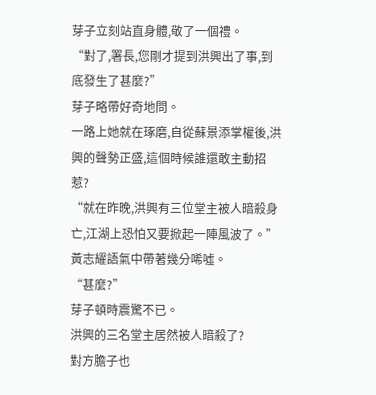芽子立刻站直身體,敬了一個禮。
“對了,署長,您剛才提到洪興出了事,到底發生了甚麼?”
芽子略帶好奇地問。
一路上她就在琢磨,自從蘇景添掌權後,洪興的聲勢正盛,這個時候誰還敢主動招惹?
“就在昨晚,洪興有三位堂主被人暗殺身亡,江湖上恐怕又要掀起一陣風波了。”
黃志耀語氣中帶著幾分唏噓。
“甚麼?”
芽子頓時震驚不已。
洪興的三名堂主居然被人暗殺了?
對方膽子也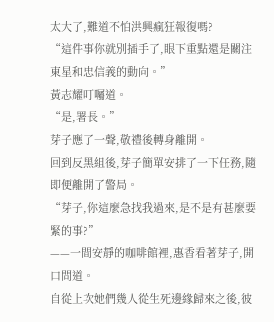太大了,難道不怕洪興瘋狂報復嗎?
“這件事你就別插手了,眼下重點還是關注東星和忠信義的動向。”
黃志耀叮囑道。
“是,署長。”
芽子應了一聲,敬禮後轉身離開。
回到反黑組後,芽子簡單安排了一下任務,隨即便離開了警局。
“芽子,你這麼急找我過來,是不是有甚麼要緊的事?”
——一間安靜的咖啡館裡,惠香看著芽子,開口問道。
自從上次她們幾人從生死邊緣歸來之後,彼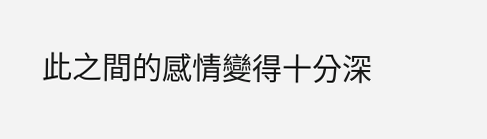此之間的感情變得十分深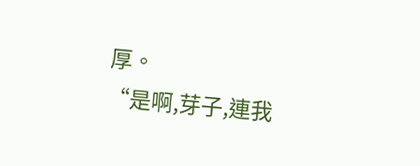厚。
“是啊,芽子,連我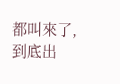都叫來了,到底出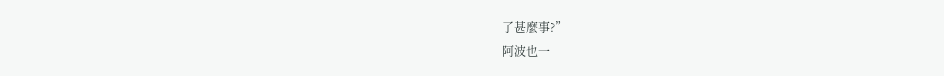了甚麼事?”
阿波也一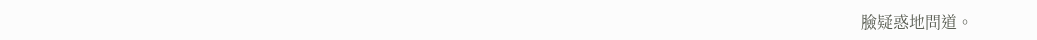臉疑惑地問道。